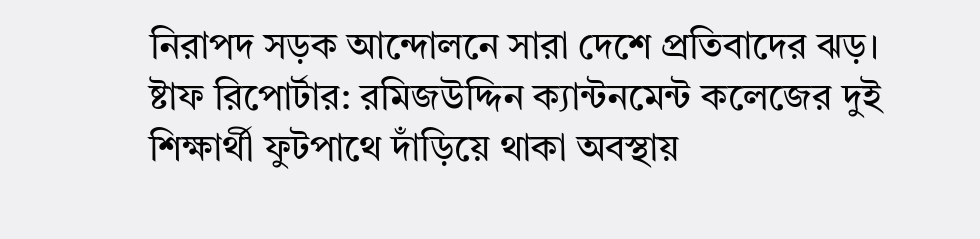নিরাপদ সড়ক আন্দোলনে সারা দেশে প্রতিবাদের ঝড়।
ষ্টাফ রিপোর্টার: রমিজউদ্দিন ক্যান্টনমেন্ট কলেজের দুই শিক্ষার্থী ফুটপাথে দাঁড়িয়ে থাকা অবস্থায়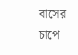বাসের চাপে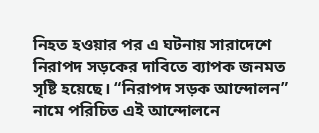নিহত হওয়ার পর এ ঘটনায় সারাদেশে নিরাপদ সড়কের দাবিতে ব্যাপক জনমত সৃষ্টি হয়েছে। “নিরাপদ সড়ক আন্দোলন” নামে পরিচিত এই আন্দোলনে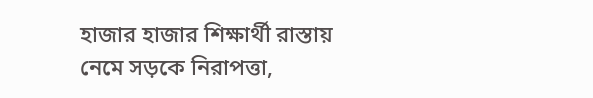হাজার হাজার শিক্ষার্থী রাস্তায় নেমে সড়কে নিরাপত্তা,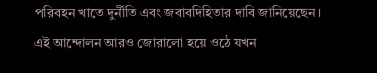পরিবহন খাতে দুর্নীতি এবং জবাবদিহিতার দাবি জানিয়েছেন।
এই আন্দোলন আরও জোরালো হয়ে ওঠে যখন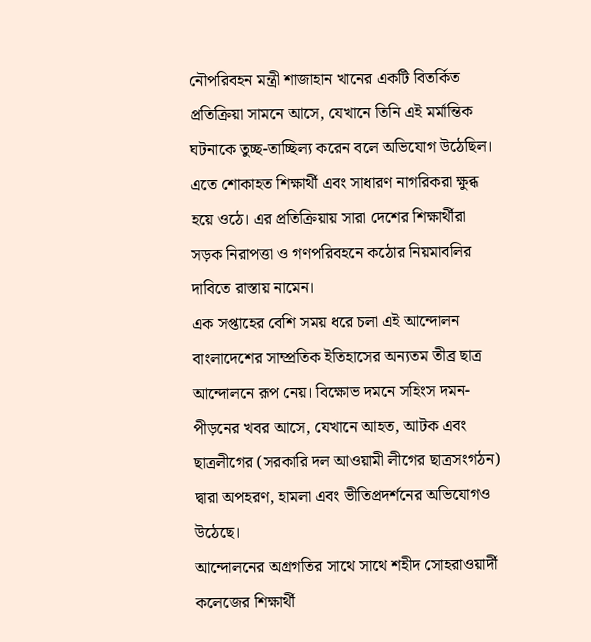নৌপরিবহন মন্ত্রী শাজাহান খানের একটি বিতর্কিত প্রতিক্রিয়া সামনে আসে, যেখানে তিনি এই মর্মান্তিক ঘটনাকে তুচ্ছ-তাচ্ছিল্য করেন বলে অভিযোগ উঠেছিল। এতে শোকাহত শিক্ষার্থী এবং সাধারণ নাগরিকরা ক্ষুব্ধ হয়ে ওঠে। এর প্রতিক্রিয়ায় সারা দেশের শিক্ষার্থীরা সড়ক নিরাপত্তা ও গণপরিবহনে কঠোর নিয়মাবলির দাবিতে রাস্তায় নামেন।
এক সপ্তাহের বেশি সময় ধরে চলা এই আন্দোলন বাংলাদেশের সাম্প্রতিক ইতিহাসের অন্যতম তীব্র ছাত্র আন্দোলনে রূপ নেয়। বিক্ষোভ দমনে সহিংস দমন-পীড়নের খবর আসে, যেখানে আহত, আটক এবং ছাত্রলীগের (সরকারি দল আওয়ামী লীগের ছাত্রসংগঠন) দ্বারা অপহরণ, হামলা এবং ভীতিপ্রদর্শনের অভিযোগও উঠেছে।
আন্দোলনের অগ্রগতির সাথে সাথে শহীদ সোহরাওয়ার্দী কলেজের শিক্ষার্থী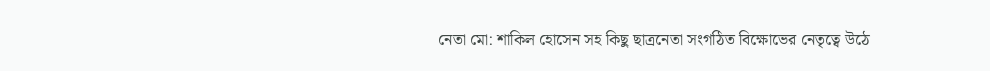নেতা মো: শাকিল হোসেন সহ কিছু ছাত্রনেতা সংগঠিত বিক্ষোভের নেতৃত্বে উঠে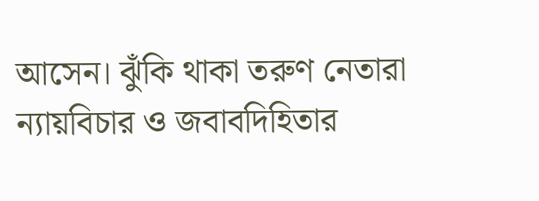আসেন। ঝুঁকি থাকা তরুণ নেতারা ন্যায়বিচার ও জবাবদিহিতার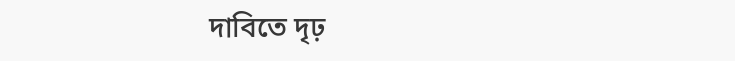দাবিতে দৃঢ়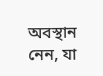অবস্থান নেন, যা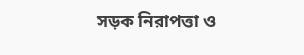সড়ক নিরাপত্তা ও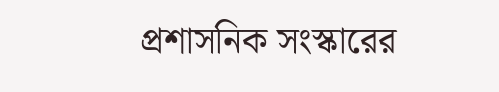প্রশাসনিক সংস্কারের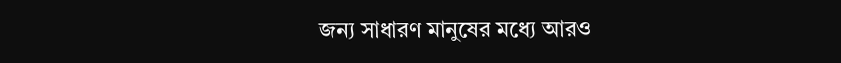জন্য সাধারণ মানুষের মধ্যে আরও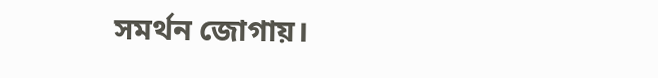সমর্থন জোগায়।